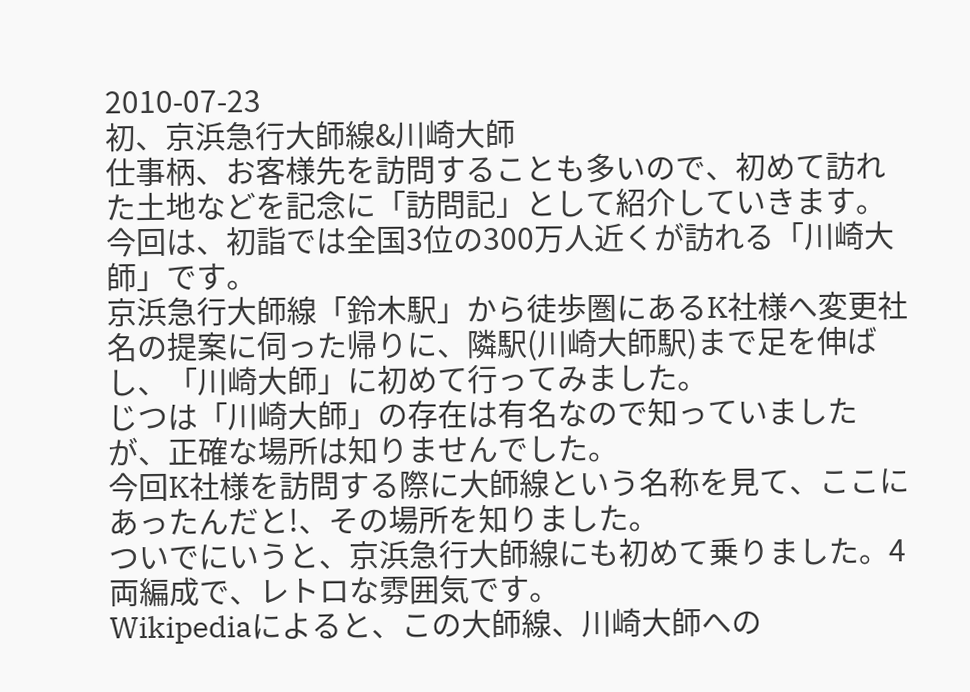2010-07-23
初、京浜急行大師線&川崎大師
仕事柄、お客様先を訪問することも多いので、初めて訪れた土地などを記念に「訪問記」として紹介していきます。
今回は、初詣では全国3位の300万人近くが訪れる「川崎大師」です。
京浜急行大師線「鈴木駅」から徒歩圏にあるK社様へ変更社名の提案に伺った帰りに、隣駅(川崎大師駅)まで足を伸ばし、「川崎大師」に初めて行ってみました。
じつは「川崎大師」の存在は有名なので知っていましたが、正確な場所は知りませんでした。
今回K社様を訪問する際に大師線という名称を見て、ここにあったんだと!、その場所を知りました。
ついでにいうと、京浜急行大師線にも初めて乗りました。4両編成で、レトロな雰囲気です。
Wikipediaによると、この大師線、川崎大師への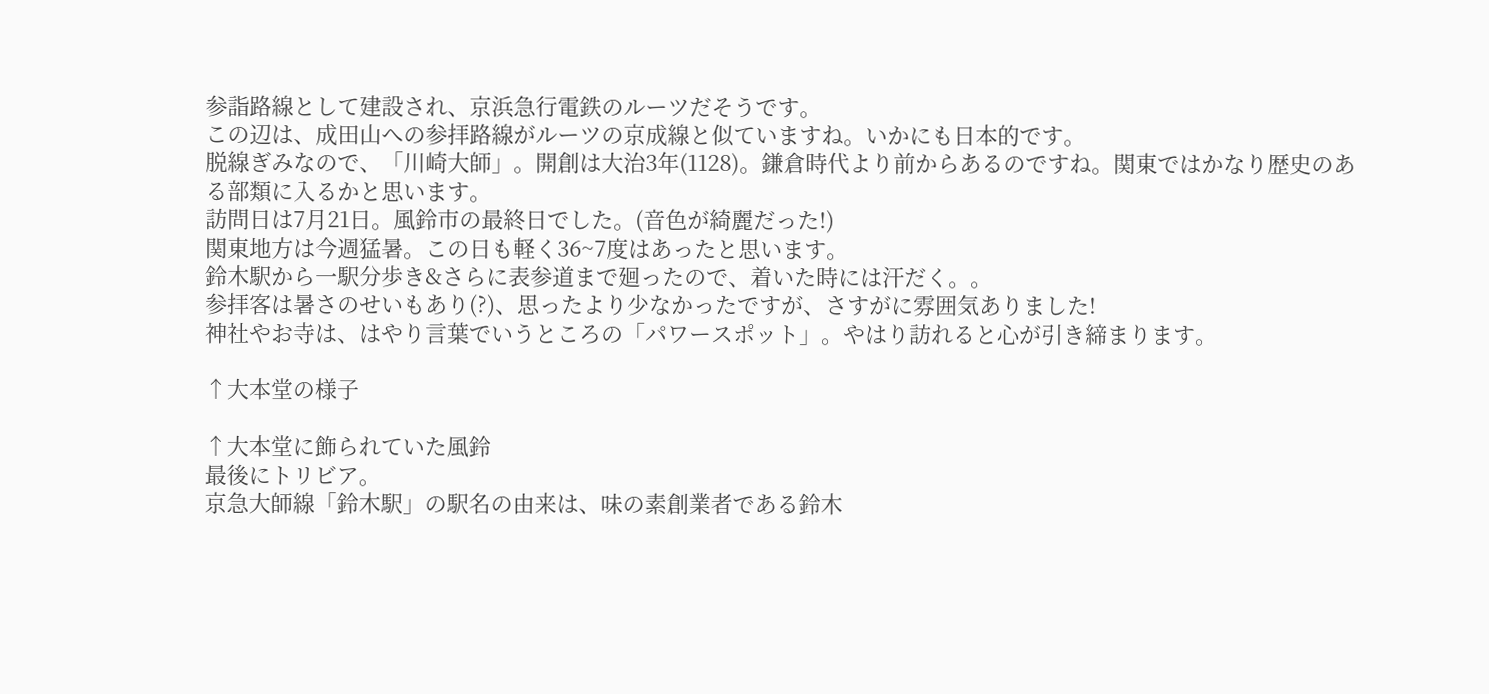参詣路線として建設され、京浜急行電鉄のルーツだそうです。
この辺は、成田山への参拝路線がルーツの京成線と似ていますね。いかにも日本的です。
脱線ぎみなので、「川崎大師」。開創は大治3年(1128)。鎌倉時代より前からあるのですね。関東ではかなり歴史のある部類に入るかと思います。
訪問日は7月21日。風鈴市の最終日でした。(音色が綺麗だった!)
関東地方は今週猛暑。この日も軽く36~7度はあったと思います。
鈴木駅から一駅分歩き&さらに表参道まで廻ったので、着いた時には汗だく。。
参拝客は暑さのせいもあり(?)、思ったより少なかったですが、さすがに雰囲気ありました!
神社やお寺は、はやり言葉でいうところの「パワースポット」。やはり訪れると心が引き締まります。

↑大本堂の様子

↑大本堂に飾られていた風鈴
最後にトリビア。
京急大師線「鈴木駅」の駅名の由来は、味の素創業者である鈴木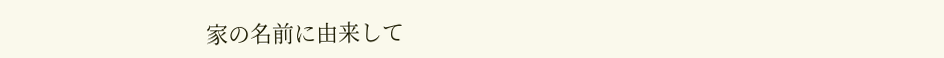家の名前に由来して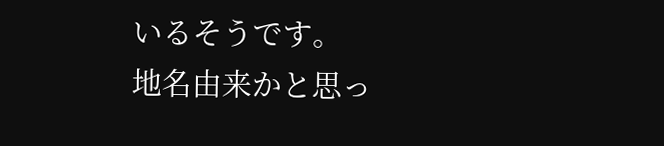いるそうです。
地名由来かと思っ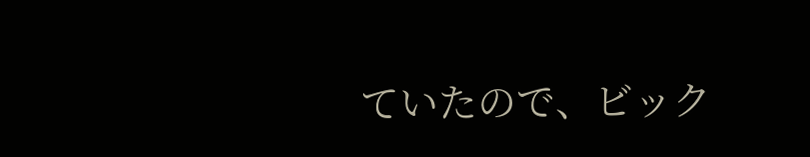ていたので、ビック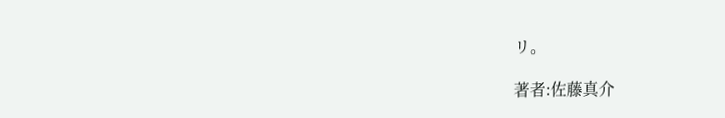リ。

著者:佐藤真介